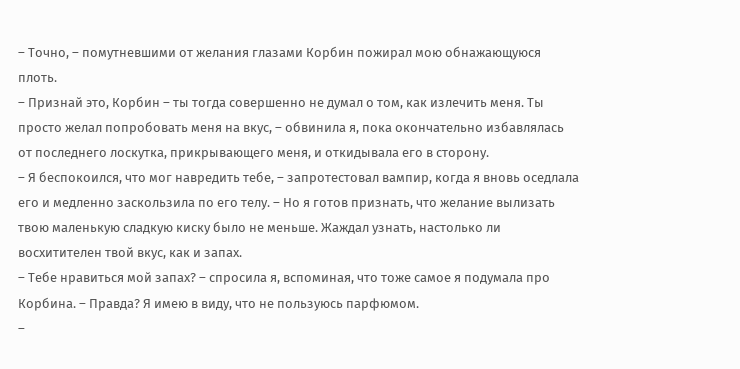– Точно, – помутневшими от желания глазами Корбин пожирал мою обнажающуюся плоть.
– Признай это, Корбин – ты тогда совершенно не думал о том, как излечить меня. Ты просто желал попробовать меня на вкус, – обвинила я, пока окончательно избавлялась от последнего лоскутка, прикрывающего меня, и откидывала его в сторону.
– Я беспокоился, что мог навредить тебе, – запротестовал вампир, когда я вновь оседлала его и медленно заскользила по его телу. – Но я готов признать, что желание вылизать твою маленькую сладкую киску было не меньше. Жаждал узнать, настолько ли восхитителен твой вкус, как и запах.
– Тебе нравиться мой запах? – спросила я, вспоминая, что тоже самое я подумала про Корбина. – Правда? Я имею в виду, что не пользуюсь парфюмом.
–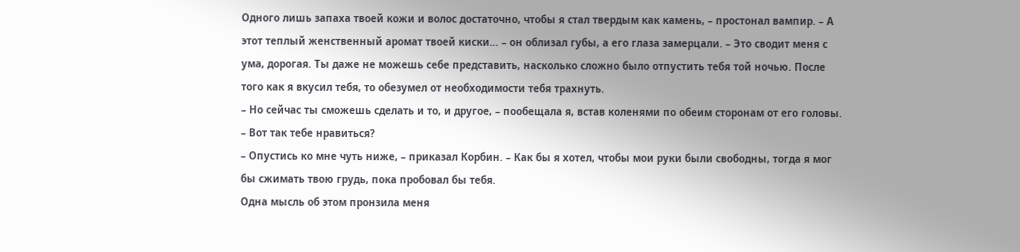Одного лишь запаха твоей кожи и волос достаточно, чтобы я стал твердым как камень, – простонал вампир. – А этот теплый женственный аромат твоей киски… – он облизал губы, а его глаза замерцали. – Это сводит меня с ума, дорогая. Ты даже не можешь себе представить, насколько сложно было отпустить тебя той ночью. После того как я вкусил тебя, то обезумел от необходимости тебя трахнуть.
– Но сейчас ты сможешь сделать и то, и другое, – пообещала я, встав коленями по обеим сторонам от его головы. – Вот так тебе нравиться?
– Опустись ко мне чуть ниже, – приказал Корбин. – Как бы я хотел, чтобы мои руки были свободны, тогда я мог бы сжимать твою грудь, пока пробовал бы тебя.
Одна мысль об этом пронзила меня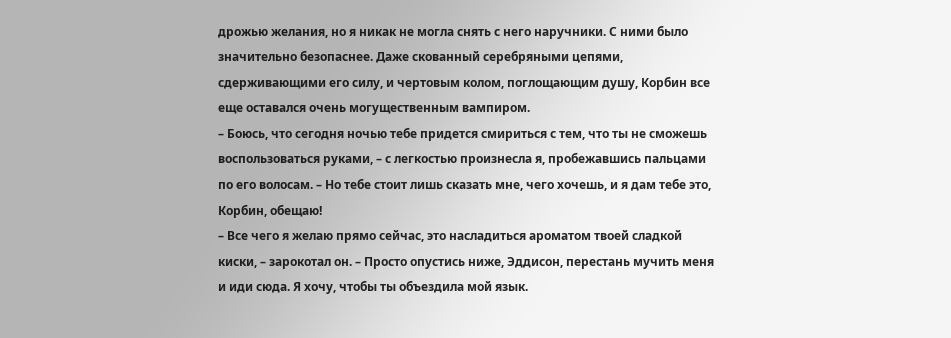дрожью желания, но я никак не могла снять с него наручники. С ними было значительно безопаснее. Даже скованный серебряными цепями, сдерживающими его силу, и чертовым колом, поглощающим душу, Корбин все еще оставался очень могущественным вампиром.
– Боюсь, что сегодня ночью тебе придется смириться с тем, что ты не сможешь воспользоваться руками, – с легкостью произнесла я, пробежавшись пальцами по его волосам. – Но тебе стоит лишь сказать мне, чего хочешь, и я дам тебе это, Корбин, обещаю!
– Все чего я желаю прямо сейчас, это насладиться ароматом твоей сладкой киски, – зарокотал он. – Просто опустись ниже, Эддисон, перестань мучить меня и иди сюда. Я хочу, чтобы ты объездила мой язык.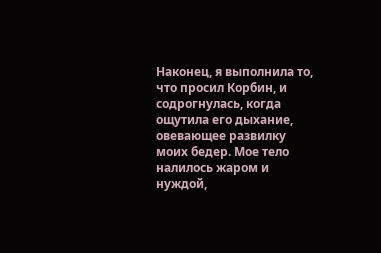Наконец, я выполнила то, что просил Корбин, и содрогнулась, когда ощутила его дыхание, овевающее развилку моих бедер. Мое тело налилось жаром и нуждой,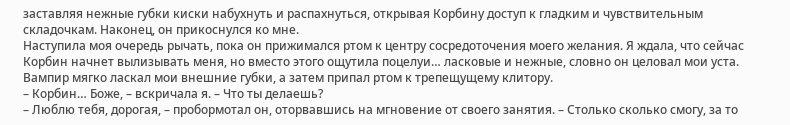заставляя нежные губки киски набухнуть и распахнуться, открывая Корбину доступ к гладким и чувствительным складочкам. Наконец, он прикоснулся ко мне.
Наступила моя очередь рычать, пока он прижимался ртом к центру сосредоточения моего желания. Я ждала, что сейчас Корбин начнет вылизывать меня, но вместо этого ощутила поцелуи… ласковые и нежные, словно он целовал мои уста. Вампир мягко ласкал мои внешние губки, а затем припал ртом к трепещущему клитору.
– Корбин… Боже, – вскричала я. – Что ты делаешь?
– Люблю тебя, дорогая, – пробормотал он, оторвавшись на мгновение от своего занятия. – Столько сколько смогу, за то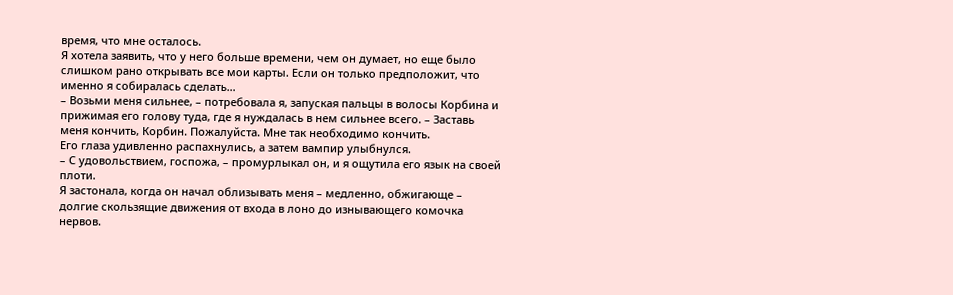время, что мне осталось.
Я хотела заявить, что у него больше времени, чем он думает, но еще было слишком рано открывать все мои карты. Если он только предположит, что именно я собиралась сделать…
– Возьми меня сильнее, – потребовала я, запуская пальцы в волосы Корбина и прижимая его голову туда, где я нуждалась в нем сильнее всего. – Заставь меня кончить, Корбин. Пожалуйста. Мне так необходимо кончить.
Его глаза удивленно распахнулись, а затем вампир улыбнулся.
– С удовольствием, госпожа, – промурлыкал он, и я ощутила его язык на своей плоти.
Я застонала, когда он начал облизывать меня – медленно, обжигающе – долгие скользящие движения от входа в лоно до изнывающего комочка нервов.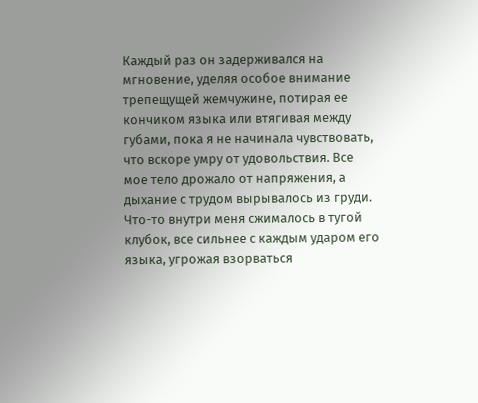Каждый раз он задерживался на мгновение, уделяя особое внимание трепещущей жемчужине, потирая ее кончиком языка или втягивая между губами, пока я не начинала чувствовать, что вскоре умру от удовольствия. Все мое тело дрожало от напряжения, а дыхание с трудом вырывалось из груди. Что-то внутри меня сжималось в тугой клубок, все сильнее с каждым ударом его языка, угрожая взорваться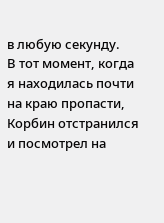в любую секунду.
В тот момент, когда я находилась почти на краю пропасти, Корбин отстранился и посмотрел на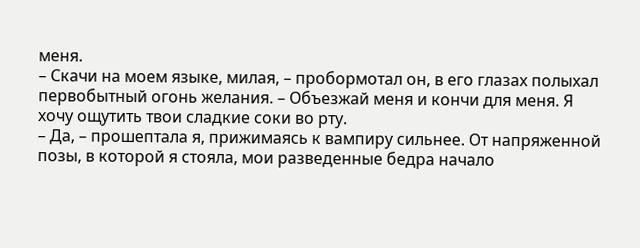меня.
– Скачи на моем языке, милая, – пробормотал он, в его глазах полыхал первобытный огонь желания. – Объезжай меня и кончи для меня. Я хочу ощутить твои сладкие соки во рту.
– Да, – прошептала я, прижимаясь к вампиру сильнее. От напряженной позы, в которой я стояла, мои разведенные бедра начало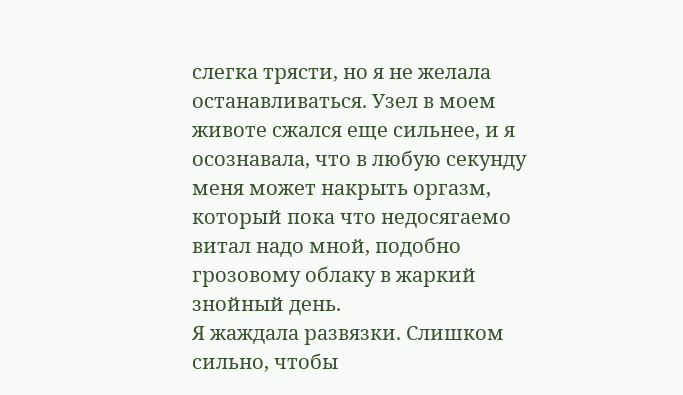слегка трясти, но я не желала останавливаться. Узел в моем животе сжался еще сильнее, и я осознавала, что в любую секунду меня может накрыть оргазм, который пока что недосягаемо витал надо мной, подобно грозовому облаку в жаркий знойный день.
Я жаждала развязки. Слишком сильно, чтобы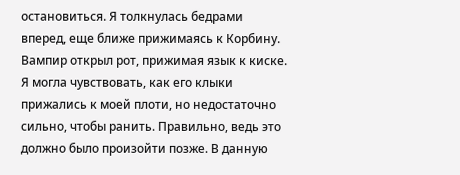остановиться. Я толкнулась бедрами вперед, еще ближе прижимаясь к Корбину.
Вампир открыл рот, прижимая язык к киске. Я могла чувствовать, как его клыки прижались к моей плоти, но недостаточно сильно, чтобы ранить. Правильно, ведь это должно было произойти позже. В данную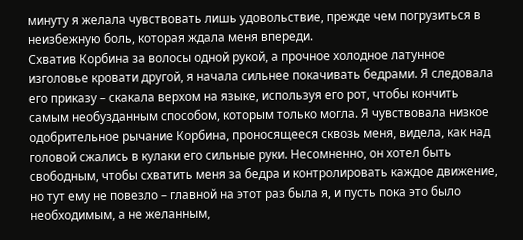минуту я желала чувствовать лишь удовольствие, прежде чем погрузиться в неизбежную боль, которая ждала меня впереди.
Схватив Корбина за волосы одной рукой, а прочное холодное латунное изголовье кровати другой, я начала сильнее покачивать бедрами. Я следовала его приказу – скакала верхом на языке, используя его рот, чтобы кончить самым необузданным способом, которым только могла. Я чувствовала низкое одобрительное рычание Корбина, проносящееся сквозь меня, видела, как над головой сжались в кулаки его сильные руки. Несомненно, он хотел быть свободным, чтобы схватить меня за бедра и контролировать каждое движение, но тут ему не повезло – главной на этот раз была я, и пусть пока это было необходимым, а не желанным,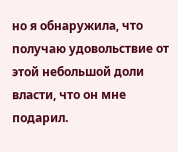но я обнаружила, что получаю удовольствие от этой небольшой доли власти, что он мне подарил.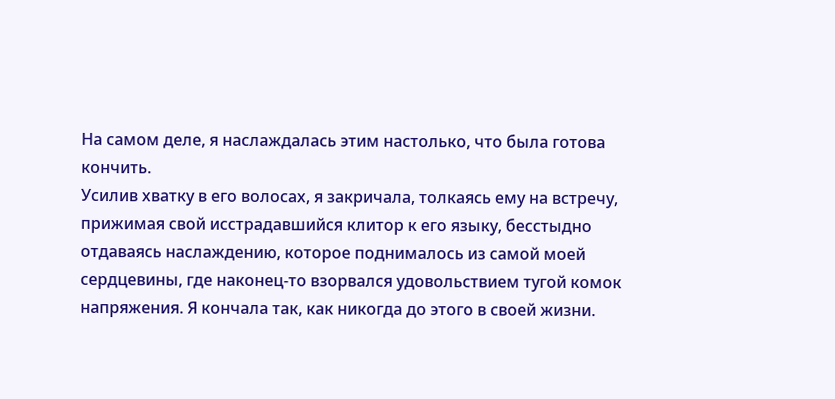На самом деле, я наслаждалась этим настолько, что была готова кончить.
Усилив хватку в его волосах, я закричала, толкаясь ему на встречу, прижимая свой исстрадавшийся клитор к его языку, бесстыдно отдаваясь наслаждению, которое поднималось из самой моей сердцевины, где наконец-то взорвался удовольствием тугой комок напряжения. Я кончала так, как никогда до этого в своей жизни.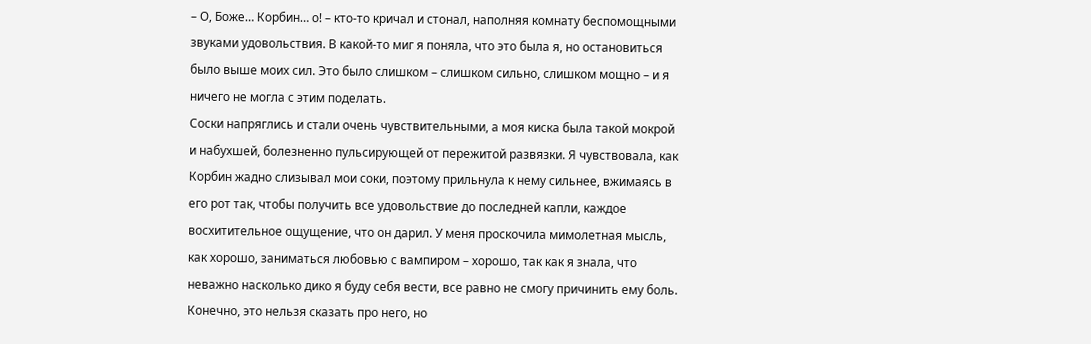– О, Боже… Корбин… о! – кто-то кричал и стонал, наполняя комнату беспомощными звуками удовольствия. В какой-то миг я поняла, что это была я, но остановиться было выше моих сил. Это было слишком – слишком сильно, слишком мощно – и я ничего не могла с этим поделать.
Соски напряглись и стали очень чувствительными, а моя киска была такой мокрой и набухшей, болезненно пульсирующей от пережитой развязки. Я чувствовала, как Корбин жадно слизывал мои соки, поэтому прильнула к нему сильнее, вжимаясь в его рот так, чтобы получить все удовольствие до последней капли, каждое восхитительное ощущение, что он дарил. У меня проскочила мимолетная мысль, как хорошо, заниматься любовью с вампиром – хорошо, так как я знала, что неважно насколько дико я буду себя вести, все равно не смогу причинить ему боль. Конечно, это нельзя сказать про него, но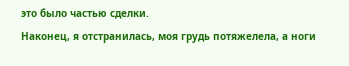это было частью сделки.
Наконец, я отстранилась, моя грудь потяжелела, а ноги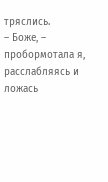тряслись.
– Боже, – пробормотала я, расслабляясь и ложась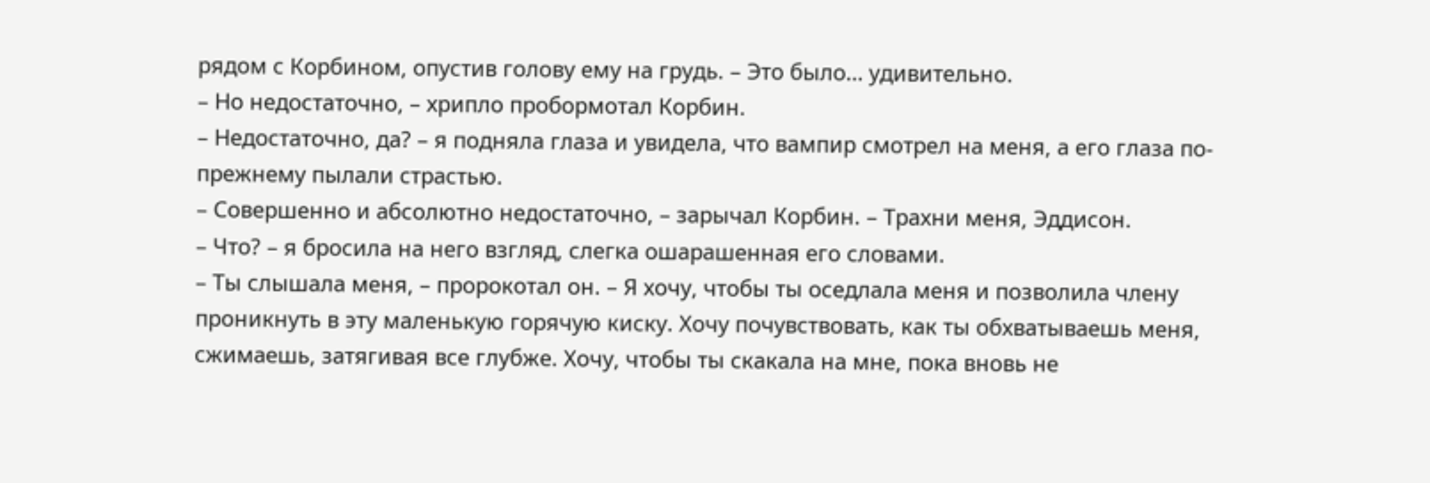рядом с Корбином, опустив голову ему на грудь. – Это было… удивительно.
– Но недостаточно, – хрипло пробормотал Корбин.
– Недостаточно, да? – я подняла глаза и увидела, что вампир смотрел на меня, а его глаза по-прежнему пылали страстью.
– Совершенно и абсолютно недостаточно, – зарычал Корбин. – Трахни меня, Эддисон.
– Что? – я бросила на него взгляд, слегка ошарашенная его словами.
– Ты слышала меня, – пророкотал он. – Я хочу, чтобы ты оседлала меня и позволила члену проникнуть в эту маленькую горячую киску. Хочу почувствовать, как ты обхватываешь меня, сжимаешь, затягивая все глубже. Хочу, чтобы ты скакала на мне, пока вновь не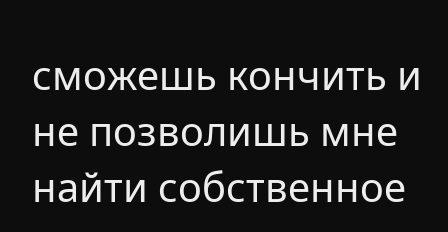сможешь кончить и не позволишь мне найти собственное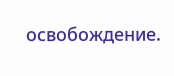освобождение.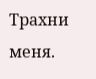Трахни меня.